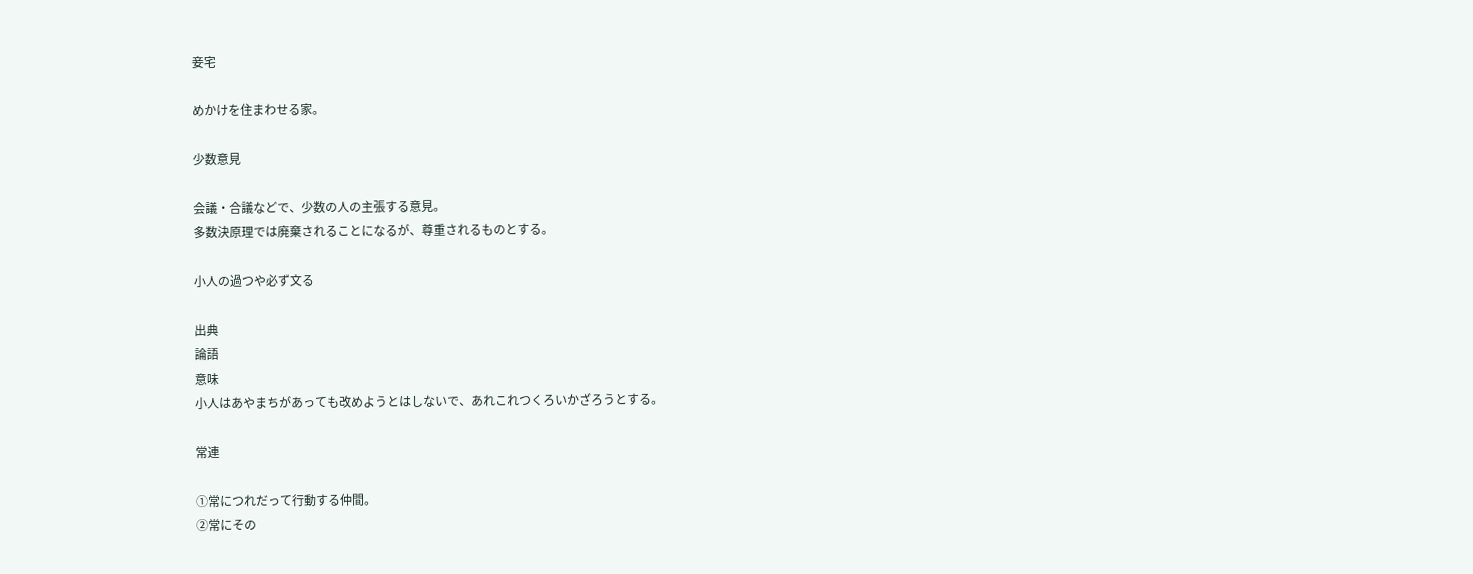妾宅

めかけを住まわせる家。

少数意見

会議・合議などで、少数の人の主張する意見。
多数決原理では廃棄されることになるが、尊重されるものとする。

小人の過つや必ず文る

出典
論語
意味
小人はあやまちがあっても改めようとはしないで、あれこれつくろいかざろうとする。

常連

①常につれだって行動する仲間。
②常にその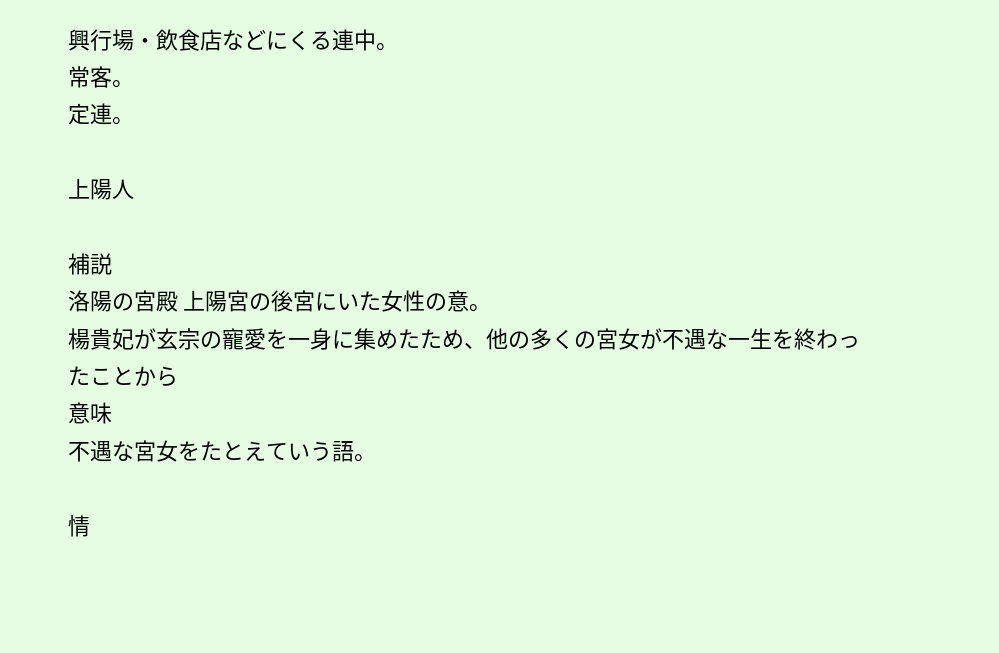興行場・飲食店などにくる連中。
常客。
定連。

上陽人

補説
洛陽の宮殿 上陽宮の後宮にいた女性の意。
楊貴妃が玄宗の寵愛を一身に集めたため、他の多くの宮女が不遇な一生を終わったことから
意味
不遇な宮女をたとえていう語。

情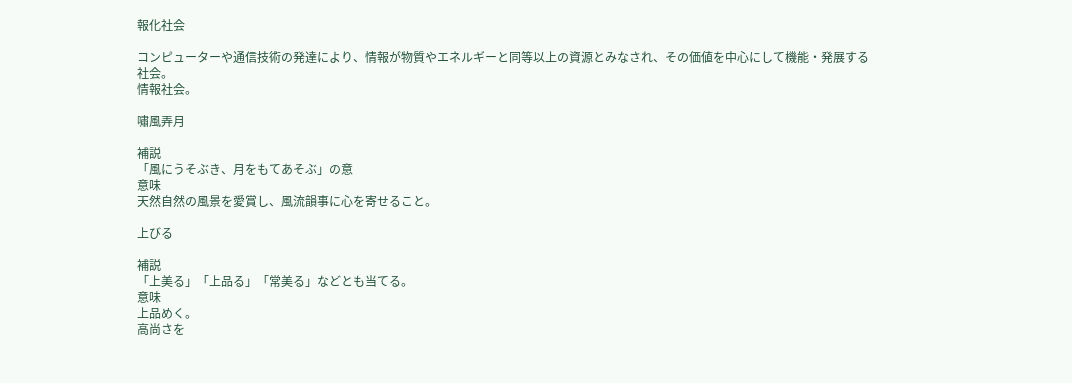報化社会

コンピューターや通信技術の発達により、情報が物質やエネルギーと同等以上の資源とみなされ、その価値を中心にして機能・発展する社会。
情報社会。

嘯風弄月

補説
「風にうそぶき、月をもてあそぶ」の意
意味
天然自然の風景を愛賞し、風流韻事に心を寄せること。

上びる

補説
「上美る」「上品る」「常美る」などとも当てる。
意味
上品めく。
高尚さを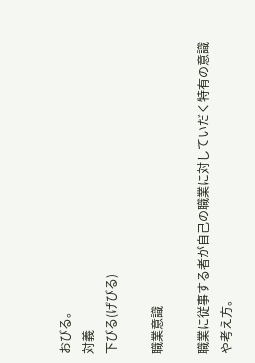おびる。
対義
下びる(げびる)

職業意識

職業に従事する者が自己の職業に対していだく特有の意識や考え方。